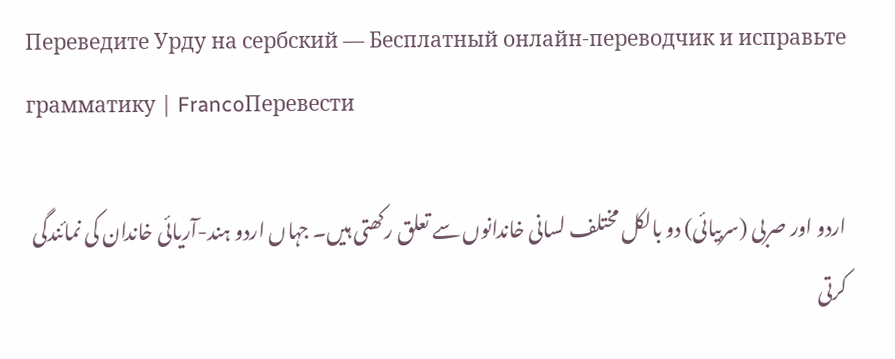Переведите Урду на сербский — Бесплатный онлайн-переводчик и исправьте грамматику | FrancoПеревести

اردو اور صربی (سربیائی) دو بالکل مختلف لسانی خاندانوں سے تعلق رکھتی ہیں۔ جہاں اردو ہند-آریائی خاندان کی نمائندگی کرتی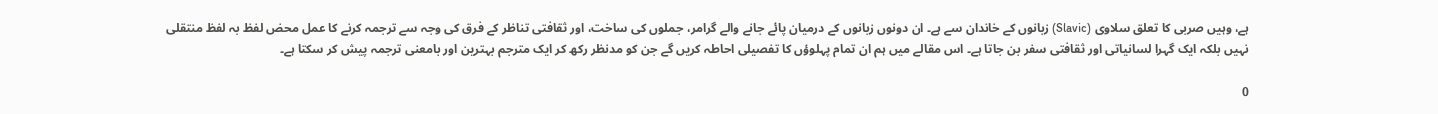ہے، وہیں صربی کا تعلق سلاوی (Slavic) زبانوں کے خاندان سے ہے۔ ان دونوں زبانوں کے درمیان پائے جانے والے گرامر، جملوں کی ساخت، اور ثقافتی تناظر کے فرق کی وجہ سے ترجمہ کرنے کا عمل محض لفظ بہ لفظ منتقلی نہیں بلکہ ایک گہرا لسانیاتی اور ثقافتی سفر بن جاتا ہے۔ اس مقالے میں ہم ان تمام پہلوؤں کا تفصیلی احاطہ کریں گے جن کو مدنظر رکھ کر ایک مترجم بہترین اور بامعنی ترجمہ پیش کر سکتا ہے۔

0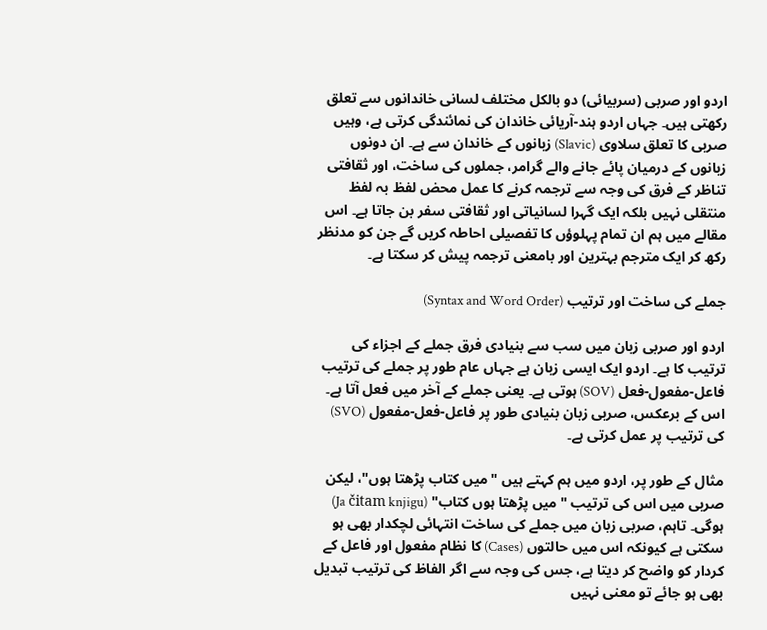اردو اور صربی (سربیائی) دو بالکل مختلف لسانی خاندانوں سے تعلق رکھتی ہیں۔ جہاں اردو ہند-آریائی خاندان کی نمائندگی کرتی ہے، وہیں صربی کا تعلق سلاوی (Slavic) زبانوں کے خاندان سے ہے۔ ان دونوں زبانوں کے درمیان پائے جانے والے گرامر، جملوں کی ساخت، اور ثقافتی تناظر کے فرق کی وجہ سے ترجمہ کرنے کا عمل محض لفظ بہ لفظ منتقلی نہیں بلکہ ایک گہرا لسانیاتی اور ثقافتی سفر بن جاتا ہے۔ اس مقالے میں ہم ان تمام پہلوؤں کا تفصیلی احاطہ کریں گے جن کو مدنظر رکھ کر ایک مترجم بہترین اور بامعنی ترجمہ پیش کر سکتا ہے۔

جملے کی ساخت اور ترتیب (Syntax and Word Order)

اردو اور صربی زبان میں سب سے بنیادی فرق جملے کے اجزاء کی ترتیب کا ہے۔ اردو ایک ایسی زبان ہے جہاں عام طور پر جملے کی ترتیب فاعل-مفعول-فعل (SOV) ہوتی ہے۔ یعنی جملے کے آخر میں فعل آتا ہے۔ اس کے برعکس، صربی زبان بنیادی طور پر فاعل-فعل-مفعول (SVO) کی ترتیب پر عمل کرتی ہے۔

مثال کے طور پر، اردو میں ہم کہتے ہیں "میں کتاب پڑھتا ہوں"، لیکن صربی میں اس کی ترتیب "میں پڑھتا ہوں کتاب" (Ja čitam knjigu) ہوگی۔ تاہم، صربی زبان میں جملے کی ساخت انتہائی لچکدار بھی ہو سکتی ہے کیونکہ اس میں حالتوں (Cases) کا نظام مفعول اور فاعل کے کردار کو واضح کر دیتا ہے، جس کی وجہ سے اگر الفاظ کی ترتیب تبدیل بھی ہو جائے تو معنی نہیں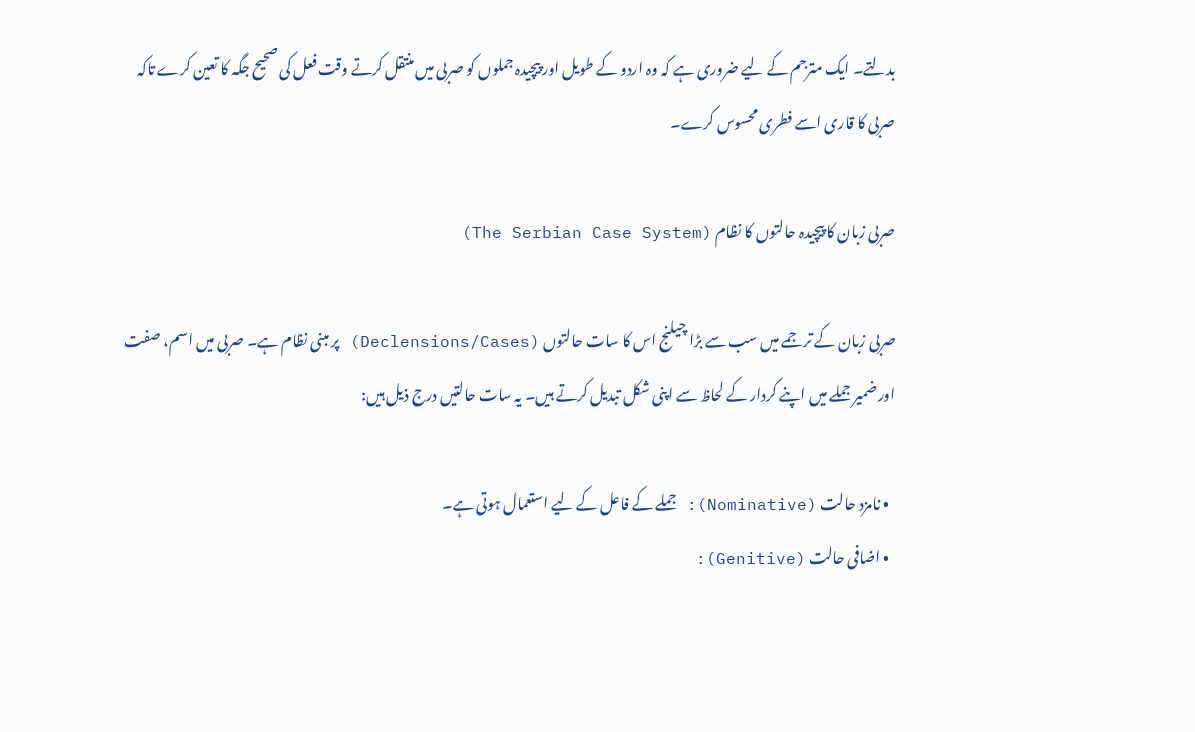بدلتے۔ ایک مترجم کے لیے ضروری ہے کہ وہ اردو کے طویل اور پیچیدہ جملوں کو صربی میں منتقل کرتے وقت فعل کی صحیح جگہ کا تعین کرے تاکہ صربی کا قاری اسے فطری محسوس کرے۔

صربی زبان کا پیچیدہ حالتوں کا نظام (The Serbian Case System)

صربی زبان کے ترجمے میں سب سے بڑا چیلنج اس کا سات حالتوں (Declensions/Cases) پر مبنی نظام ہے۔ صربی میں اسم، صفت اور ضمیر جملے میں اپنے کردار کے لحاظ سے اپنی شکل تبدیل کرتے ہیں۔ یہ سات حالتیں درج ذیل ہیں:

  • نامزد حالت (Nominative): جملے کے فاعل کے لیے استعمال ہوتی ہے۔
  • اضافی حالت (Genitive):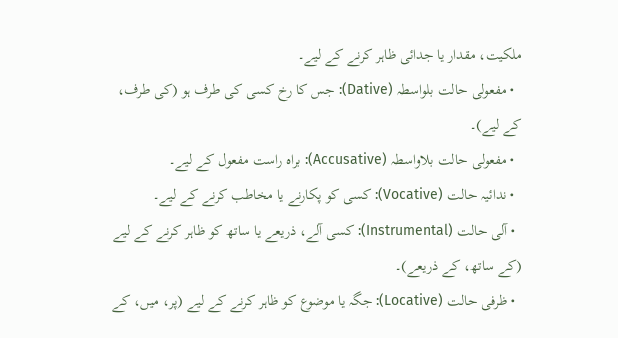ملکیت، مقدار یا جدائی ظاہر کرنے کے لیے۔
  • مفعولی حالت بلواسطہ (Dative): جس کا رخ کسی کی طرف ہو (کی طرف، کے لیے)۔
  • مفعولی حالت بلاواسطہ (Accusative): براہ راست مفعول کے لیے۔
  • ندائیہ حالت (Vocative): کسی کو پکارنے یا مخاطب کرنے کے لیے۔
  • آلی حالت (Instrumental): کسی آلے، ذریعے یا ساتھ کو ظاہر کرنے کے لیے (کے ساتھ، کے ذریعے)۔
  • ظرفی حالت (Locative): جگہ یا موضوع کو ظاہر کرنے کے لیے (پر، میں، کے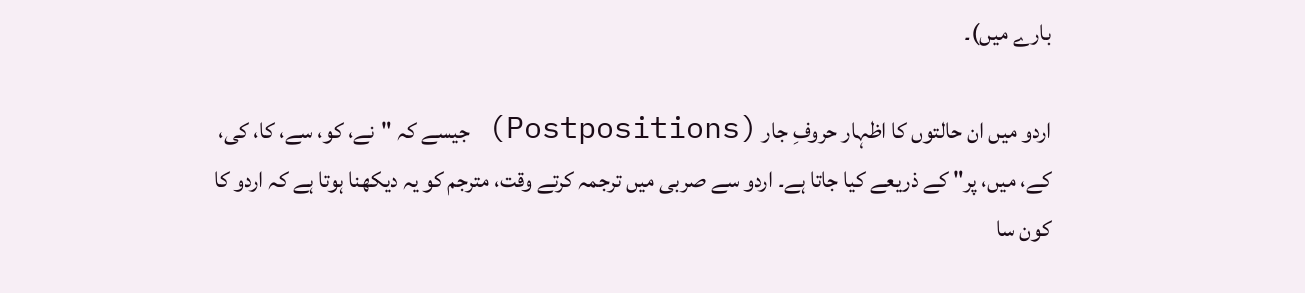بارے میں)۔

اردو میں ان حالتوں کا اظہار حروفِ جار (Postpositions) جیسے کہ "نے، کو، سے، کا، کی، کے، میں، پر" کے ذریعے کیا جاتا ہے۔ اردو سے صربی میں ترجمہ کرتے وقت، مترجم کو یہ دیکھنا ہوتا ہے کہ اردو کا کون سا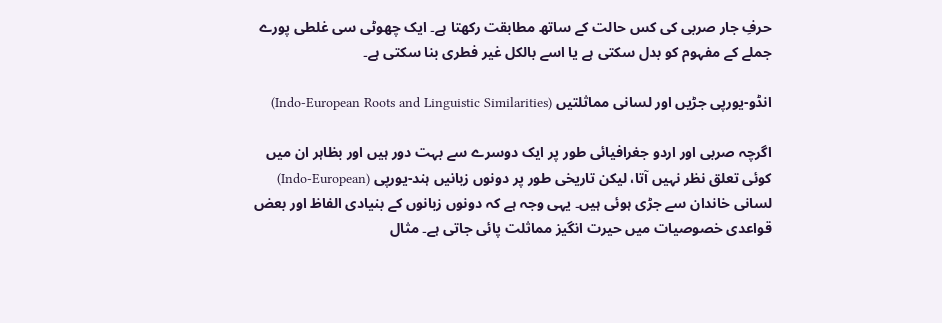حرفِ جار صربی کی کس حالت کے ساتھ مطابقت رکھتا ہے۔ ایک چھوٹی سی غلطی پورے جملے کے مفہوم کو بدل سکتی ہے یا اسے بالکل غیر فطری بنا سکتی ہے۔

انڈو-یورپی جڑیں اور لسانی مماثلتیں (Indo-European Roots and Linguistic Similarities)

اگرچہ صربی اور اردو جغرافیائی طور پر ایک دوسرے سے بہت دور ہیں اور بظاہر ان میں کوئی تعلق نظر نہیں آتا، لیکن تاریخی طور پر دونوں زبانیں ہند-یورپی (Indo-European) لسانی خاندان سے جڑی ہوئی ہیں۔ یہی وجہ ہے کہ دونوں زبانوں کے بنیادی الفاظ اور بعض قواعدی خصوصیات میں حیرت انگیز مماثلت پائی جاتی ہے۔ مثال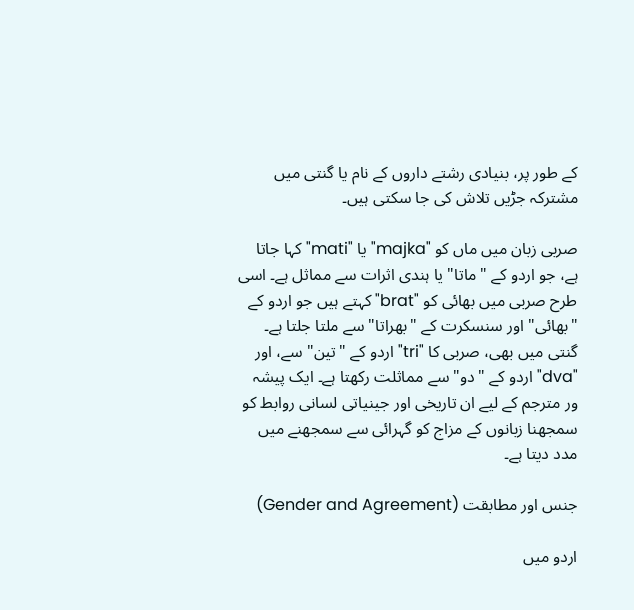کے طور پر، بنیادی رشتے داروں کے نام یا گنتی میں مشترکہ جڑیں تلاش کی جا سکتی ہیں۔

صربی زبان میں ماں کو "majka" یا "mati" کہا جاتا ہے، جو اردو کے "ماتا" یا ہندی اثرات سے مماثل ہے۔ اسی طرح صربی میں بھائی کو "brat" کہتے ہیں جو اردو کے "بھائی" اور سنسکرت کے "بھراتا" سے ملتا جلتا ہے۔ گنتی میں بھی، صربی کا "tri" اردو کے "تین" سے، اور "dva" اردو کے "دو" سے مماثلت رکھتا ہے۔ ایک پیشہ ور مترجم کے لیے ان تاریخی اور جینیاتی لسانی روابط کو سمجھنا زبانوں کے مزاج کو گہرائی سے سمجھنے میں مدد دیتا ہے۔

جنس اور مطابقت (Gender and Agreement)

اردو میں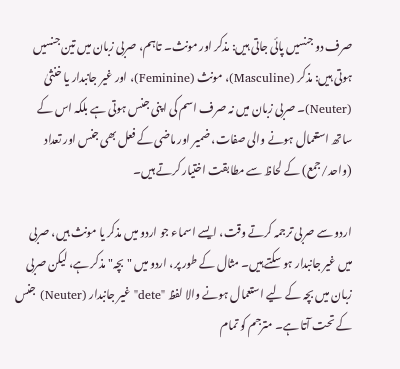صرف دو جنسیں پائی جاتی ہیں: مذکر اور مونث۔ تاہم، صربی زبان میں تین جنسیں ہوتی ہیں: مذکر (Masculine)، مونث (Feminine)، اور غیر جانبدار یا خنثیٰ (Neuter)۔ صربی زبان میں نہ صرف اسم کی اپنی جنس ہوتی ہے بلکہ اس کے ساتھ استعمال ہونے والی صفات، ضمیر اور ماضی کے فعل بھی جنس اور تعداد (واحد/جمع) کے لحاظ سے مطابقت اختیار کرتے ہیں۔

اردو سے صربی ترجمہ کرتے وقت، ایسے اسماء جو اردو میں مذکر یا مونث ہیں، صربی میں غیر جانبدار ہو سکتے ہیں۔ مثال کے طور پر، اردو میں "بچہ" مذکر ہے، لیکن صربی زبان میں بچہ کے لیے استعمال ہونے والا لفظ "dete" غیر جانبدار (Neuter) جنس کے تحت آتا ہے۔ مترجم کو تمام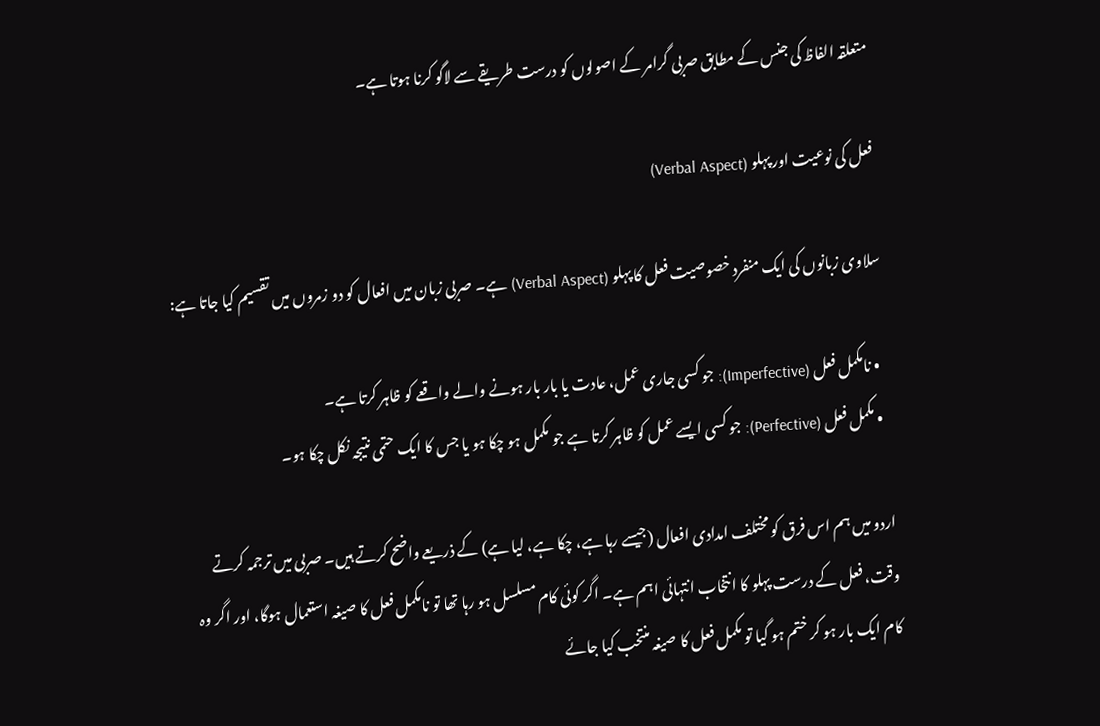متعلقہ الفاظ کی جنس کے مطابق صربی گرامر کے اصولوں کو درست طریقے سے لاگو کرنا ہوتا ہے۔

فعل کی نوعیت اور پہلو (Verbal Aspect)

سلاوی زبانوں کی ایک منفرد خصوصیت فعل کا پہلو (Verbal Aspect) ہے۔ صربی زبان میں افعال کو دو زمروں میں تقسیم کیا جاتا ہے:

  • نامکمل فعل (Imperfective): جو کسی جاری عمل، عادت یا بار بار ہونے والے واقعے کو ظاہر کرتا ہے۔
  • مکمل فعل (Perfective): جو کسی ایسے عمل کو ظاہر کرتا ہے جو مکمل ہو چکا ہو یا جس کا ایک حتمی نتیجہ نکل چکا ہو۔

اردو میں ہم اس فرق کو مختلف امدادی افعال (جیسے رہا ہے، چکا ہے، لیا ہے) کے ذریعے واضح کرتے ہیں۔ صربی میں ترجمہ کرتے وقت، فعل کے درست پہلو کا انتخاب انتہائی اہم ہے۔ اگر کوئی کام مسلسل ہو رہا تھا تو نامکمل فعل کا صیغہ استعمال ہوگا، اور اگر وہ کام ایک بار ہو کر ختم ہو گیا تو مکمل فعل کا صیغہ منتخب کیا جائے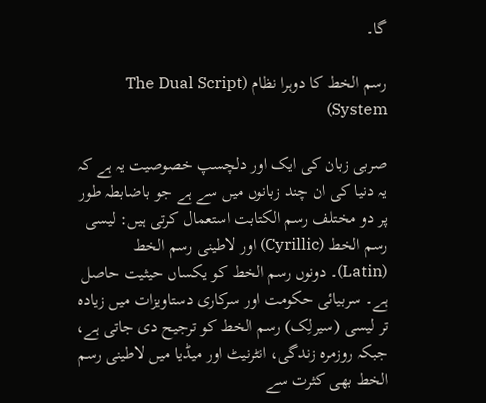گا۔

رسم الخط کا دوہرا نظام (The Dual Script System)

صربی زبان کی ایک اور دلچسپ خصوصیت یہ ہے کہ یہ دنیا کی ان چند زبانوں میں سے ہے جو باضابطہ طور پر دو مختلف رسم الکتابت استعمال کرتی ہیں: لیسی رسم الخط (Cyrillic) اور لاطینی رسم الخط (Latin)۔ دونوں رسم الخط کو یکساں حیثیت حاصل ہے۔ سربیائی حکومت اور سرکاری دستاویزات میں زیادہ تر لیسی (سیرلِک) رسم الخط کو ترجیح دی جاتی ہے، جبکہ روزمرہ زندگی، انٹرنیٹ اور میڈیا میں لاطینی رسم الخط بھی کثرت سے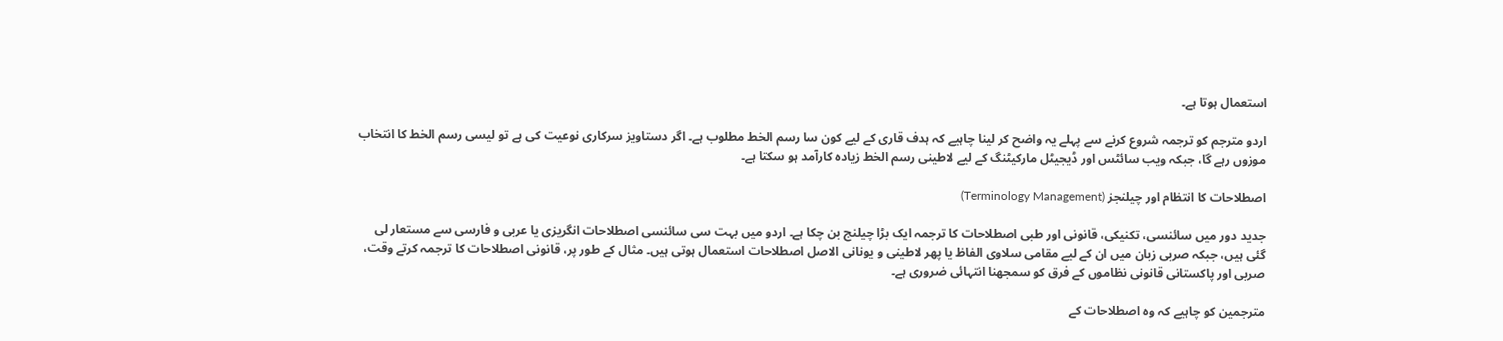استعمال ہوتا ہے۔

اردو مترجم کو ترجمہ شروع کرنے سے پہلے یہ واضح کر لینا چاہیے کہ ہدف قاری کے لیے کون سا رسم الخط مطلوب ہے۔ اگر دستاویز سرکاری نوعیت کی ہے تو لیسی رسم الخط کا انتخاب موزوں رہے گا، جبکہ ویب سائٹس اور ڈیجیٹل مارکیٹنگ کے لیے لاطینی رسم الخط زیادہ کارآمد ہو سکتا ہے۔

اصطلاحات کا انتظام اور چیلنجز (Terminology Management)

جدید دور میں سائنسی، تکنیکی، قانونی اور طبی اصطلاحات کا ترجمہ ایک بڑا چیلنج بن چکا ہے۔ اردو میں بہت سی سائنسی اصطلاحات انگریزی یا عربی و فارسی سے مستعار لی گئی ہیں، جبکہ صربی زبان میں ان کے لیے مقامی سلاوی الفاظ یا پھر لاطینی و یونانی الاصل اصطلاحات استعمال ہوتی ہیں۔ مثال کے طور پر، قانونی اصطلاحات کا ترجمہ کرتے وقت، صربی اور پاکستانی قانونی نظاموں کے فرق کو سمجھنا انتہائی ضروری ہے۔

مترجمین کو چاہیے کہ وہ اصطلاحات کے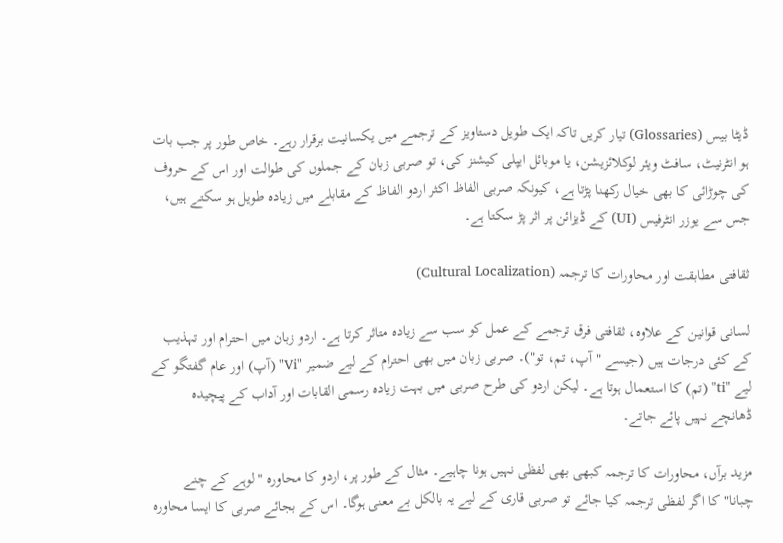ڈیٹا بیس (Glossaries) تیار کریں تاکہ ایک طویل دستاویز کے ترجمے میں یکسانیت برقرار رہے۔ خاص طور پر جب بات ہو انٹرنیٹ، سافٹ ویئر لوکلائزیشن، یا موبائل ایپلی کیشنز کی، تو صربی زبان کے جملوں کی طوالت اور اس کے حروف کی چوڑائی کا بھی خیال رکھنا پڑتا ہے، کیونکہ صربی الفاظ اکثر اردو الفاظ کے مقابلے میں زیادہ طویل ہو سکتے ہیں، جس سے یوزر انٹرفیس (UI) کے ڈیزائن پر اثر پڑ سکتا ہے۔

ثقافتی مطابقت اور محاورات کا ترجمہ (Cultural Localization)

لسانی قوانین کے علاوہ، ثقافتی فرق ترجمے کے عمل کو سب سے زیادہ متاثر کرتا ہے۔ اردو زبان میں احترام اور تہذیب کے کئی درجات ہیں (جیسے "آپ، تم، تو")۔ صربی زبان میں بھی احترام کے لیے ضمیر "Vi" (آپ) اور عام گفتگو کے لیے "ti" (تم) کا استعمال ہوتا ہے۔ لیکن اردو کی طرح صربی میں بہت زیادہ رسمی القابات اور آداب کے پیچیدہ ڈھانچے نہیں پائے جاتے۔

مزید برآں، محاورات کا ترجمہ کبھی بھی لفظی نہیں ہونا چاہیے۔ مثال کے طور پر، اردو کا محاورہ "لوہے کے چنے چبانا" کا اگر لفظی ترجمہ کیا جائے تو صربی قاری کے لیے یہ بالکل بے معنی ہوگا۔ اس کے بجائے صربی کا ایسا محاورہ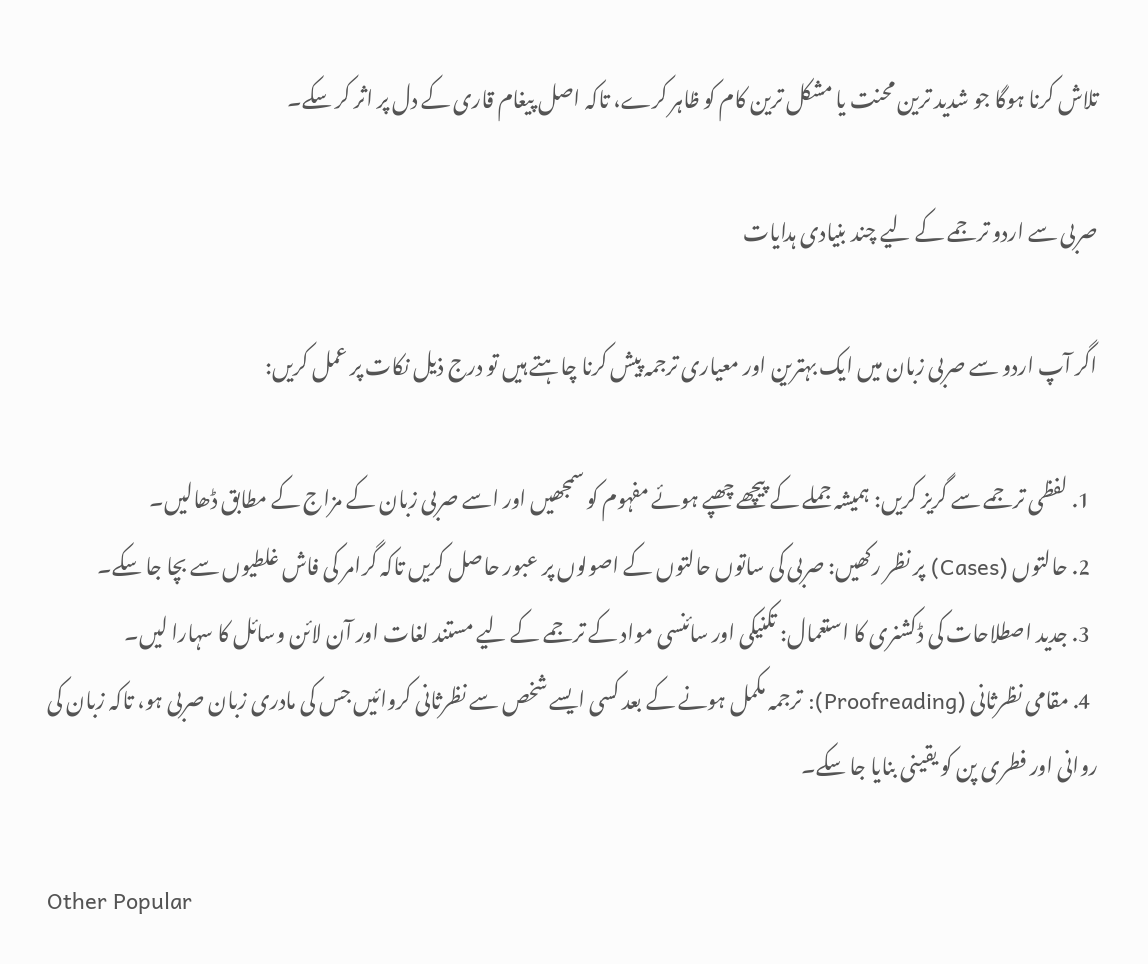تلاش کرنا ہوگا جو شدید ترین محنت یا مشکل ترین کام کو ظاہر کرے، تاکہ اصل پیغام قاری کے دل پر اثر کر سکے۔

صربی سے اردو ترجمے کے لیے چند بنیادی ہدایات

اگر آپ اردو سے صربی زبان میں ایک بہترین اور معیاری ترجمہ پیش کرنا چاہتے ہیں تو درج ذیل نکات پر عمل کریں:

  1. لفظی ترجمے سے گریز کریں: ہمیشہ جملے کے پیچھے چھپے ہوئے مفہوم کو سمجھیں اور اسے صربی زبان کے مزاج کے مطابق ڈھالیں۔
  2. حالتوں (Cases) پر نظر رکھیں: صربی کی ساتوں حالتوں کے اصولوں پر عبور حاصل کریں تاکہ گرامر کی فاش غلطیوں سے بچا جا سکے۔
  3. جدید اصطلاحات کی ڈکشنری کا استعمال: تکنیکی اور سائنسی مواد کے ترجمے کے لیے مستند لغات اور آن لائن وسائل کا سہارا لیں۔
  4. مقامی نظرثانی (Proofreading): ترجمہ مکمل ہونے کے بعد کسی ایسے شخص سے نظرثانی کروائیں جس کی مادری زبان صربی ہو، تاکہ زبان کی روانی اور فطری پن کو یقینی بنایا جا سکے۔

Other Popular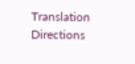Translation Directions